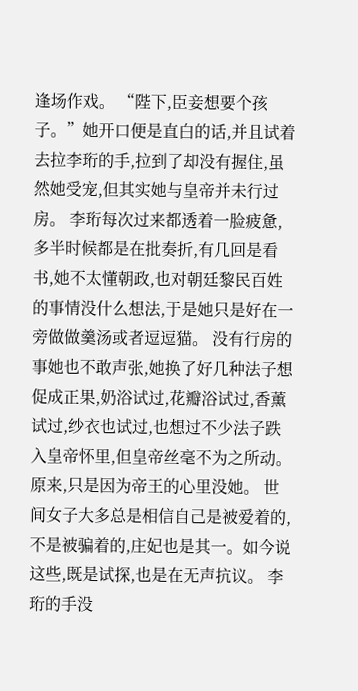逢场作戏。 “陛下,臣妾想要个孩子。”她开口便是直白的话,并且试着去拉李珩的手,拉到了却没有握住,虽然她受宠,但其实她与皇帝并未行过房。 李珩每次过来都透着一脸疲惫,多半时候都是在批奏折,有几回是看书,她不太懂朝政,也对朝廷黎民百姓的事情没什么想法,于是她只是好在一旁做做羹汤或者逗逗猫。 没有行房的事她也不敢声张,她换了好几种法子想促成正果,奶浴试过,花瓣浴试过,香薰试过,纱衣也试过,也想过不少法子跌入皇帝怀里,但皇帝丝毫不为之所动。 原来,只是因为帝王的心里没她。 世间女子大多总是相信自己是被爱着的,不是被骗着的,庄妃也是其一。如今说这些,既是试探,也是在无声抗议。 李珩的手没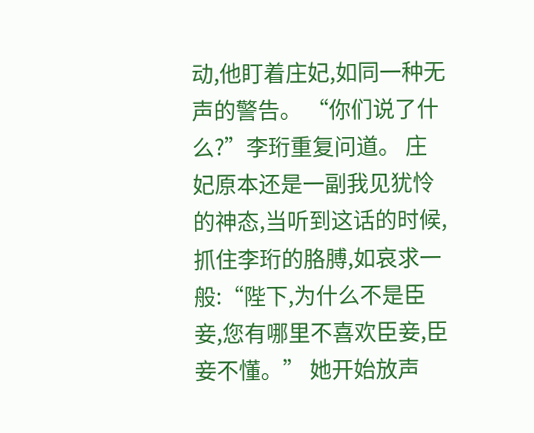动,他盯着庄妃,如同一种无声的警告。 “你们说了什么?”李珩重复问道。 庄妃原本还是一副我见犹怜的神态,当听到这话的时候,抓住李珩的胳膊,如哀求一般:“陛下,为什么不是臣妾,您有哪里不喜欢臣妾,臣妾不懂。” 她开始放声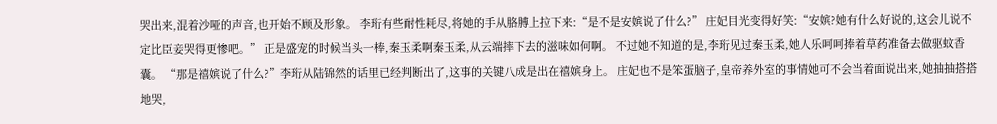哭出来,混着沙哑的声音,也开始不顾及形象。 李珩有些耐性耗尽,将她的手从胳膊上拉下来:“是不是安嫔说了什么?” 庄妃目光变得好笑:“安嫔?她有什么好说的,这会儿说不定比臣妾哭得更惨吧。” 正是盛宠的时候当头一棒,秦玉柔啊秦玉柔,从云端摔下去的滋味如何啊。 不过她不知道的是,李珩见过秦玉柔,她人乐呵呵捧着草药准备去做驱蚊香囊。 “那是禧嫔说了什么?”李珩从陆锦然的话里已经判断出了,这事的关键八成是出在禧嫔身上。 庄妃也不是笨蛋脑子,皇帝养外室的事情她可不会当着面说出来,她抽抽搭搭地哭,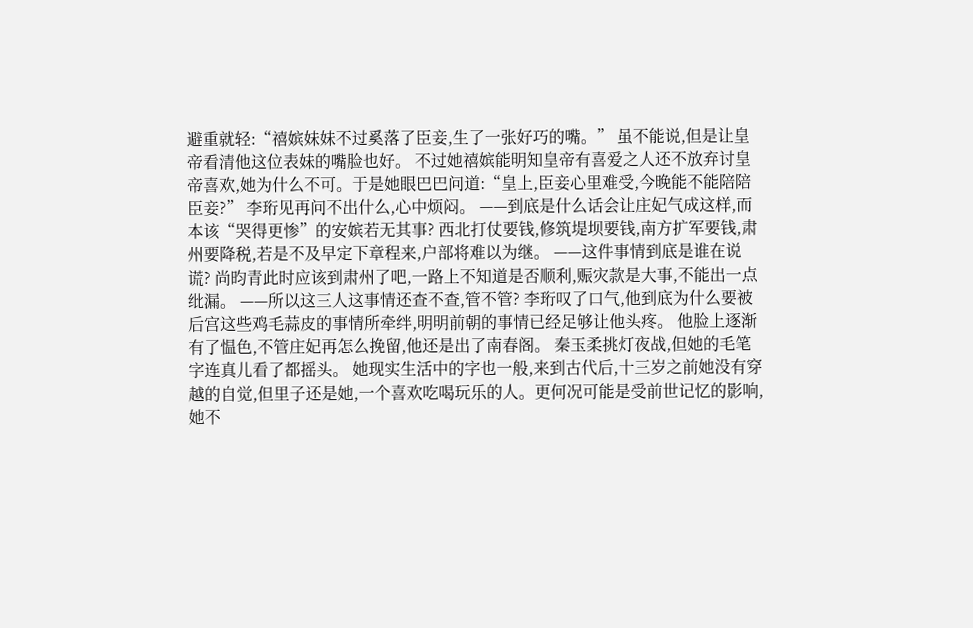避重就轻:“禧嫔妹妹不过奚落了臣妾,生了一张好巧的嘴。” 虽不能说,但是让皇帝看清他这位表妹的嘴脸也好。 不过她禧嫔能明知皇帝有喜爱之人还不放弃讨皇帝喜欢,她为什么不可。于是她眼巴巴问道:“皇上,臣妾心里难受,今晚能不能陪陪臣妾?” 李珩见再问不出什么,心中烦闷。 ——到底是什么话会让庄妃气成这样,而本该“哭得更惨”的安嫔若无其事? 西北打仗要钱,修筑堤坝要钱,南方扩军要钱,肃州要降税,若是不及早定下章程来,户部将难以为继。 ——这件事情到底是谁在说谎? 尚昀青此时应该到肃州了吧,一路上不知道是否顺利,赈灾款是大事,不能出一点纰漏。 ——所以这三人这事情还查不查,管不管? 李珩叹了口气,他到底为什么要被后宫这些鸡毛蒜皮的事情所牵绊,明明前朝的事情已经足够让他头疼。 他脸上逐渐有了愠色,不管庄妃再怎么挽留,他还是出了南春阁。 秦玉柔挑灯夜战,但她的毛笔字连真儿看了都摇头。 她现实生活中的字也一般,来到古代后,十三岁之前她没有穿越的自觉,但里子还是她,一个喜欢吃喝玩乐的人。更何况可能是受前世记忆的影响,她不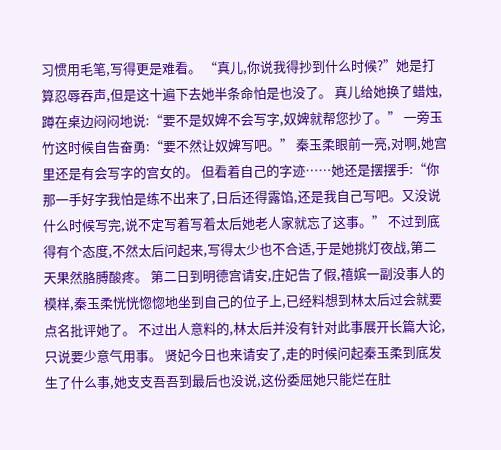习惯用毛笔,写得更是难看。 “真儿,你说我得抄到什么时候?”她是打算忍辱吞声,但是这十遍下去她半条命怕是也没了。 真儿给她换了蜡烛,蹲在桌边闷闷地说:“要不是奴婢不会写字,奴婢就帮您抄了。” 一旁玉竹这时候自告奋勇:“要不然让奴婢写吧。” 秦玉柔眼前一亮,对啊,她宫里还是有会写字的宫女的。 但看着自己的字迹……她还是摆摆手:“你那一手好字我怕是练不出来了,日后还得露馅,还是我自己写吧。又没说什么时候写完,说不定写着写着太后她老人家就忘了这事。” 不过到底得有个态度,不然太后问起来,写得太少也不合适,于是她挑灯夜战,第二天果然胳膊酸疼。 第二日到明德宫请安,庄妃告了假,禧嫔一副没事人的模样,秦玉柔恍恍惚惚地坐到自己的位子上,已经料想到林太后过会就要点名批评她了。 不过出人意料的,林太后并没有针对此事展开长篇大论,只说要少意气用事。 贤妃今日也来请安了,走的时候问起秦玉柔到底发生了什么事,她支支吾吾到最后也没说,这份委屈她只能烂在肚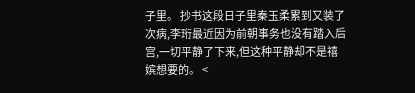子里。 抄书这段日子里秦玉柔累到又装了次病,李珩最近因为前朝事务也没有踏入后宫,一切平静了下来,但这种平静却不是禧嫔想要的。 <